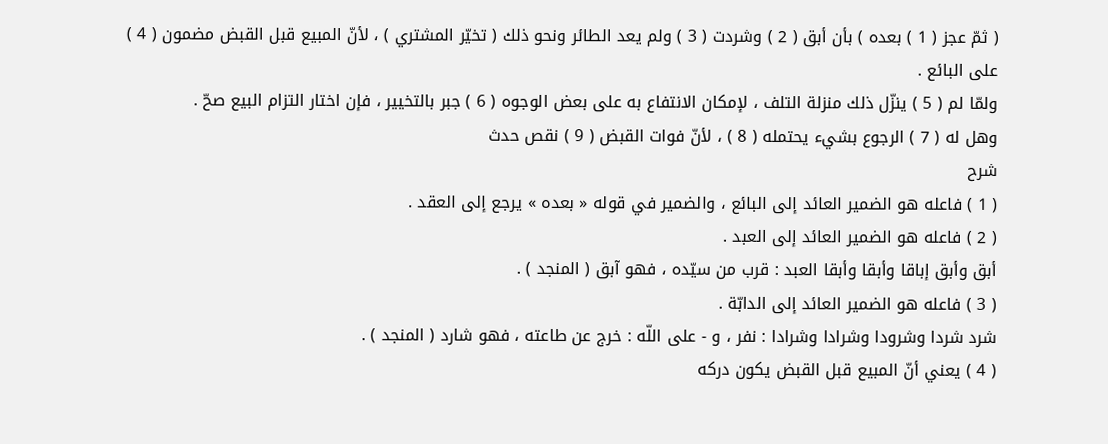( ثمّ عجز ( 1 ) بعده ) بأن أبق ( 2 ) وشردت ( 3 ) ولم يعد الطائر ونحو ذلك ( تخيّر المشتري ) ، لأنّ المبيع قبل القبض مضمون ( 4 ) على البائع .
ولمّا لم ( 5 ) ينزّل ذلك منزلة التلف ، لإمكان الانتفاع به على بعض الوجوه ( 6 ) جبر بالتخيير ، فإن اختار التزام البيع صحّ .
وهل له ( 7 ) الرجوع بشيء يحتمله ( 8 ) ، لأنّ فوات القبض ( 9 ) نقص حدث
شرح
( 1 ) فاعله هو الضمير العائد إلى البائع ، والضمير في قوله « بعده » يرجع إلى العقد .
( 2 ) فاعله هو الضمير العائد إلى العبد .
أبق وأبق إباقا وأبقا وأبقا العبد : قرب من سيّده ، فهو آبق ( المنجد ) .
( 3 ) فاعله هو الضمير العائد إلى الدابّة .
شرد شردا وشرودا وشرادا وشرادا : نفر ، و - على اللّه : خرج عن طاعته ، فهو شارد ( المنجد ) .
( 4 ) يعني أنّ المبيع قبل القبض يكون دركه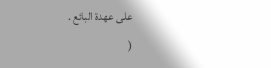على عهدة البائع .
(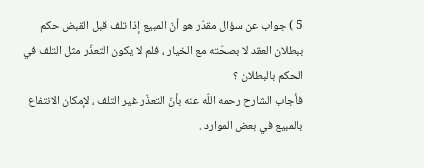5 ) جواب عن سؤال مقدّر هو أنّ المبيع إذا تلف قبل القبض حكم ببطلان العقد لا بصحّته مع الخيار ، فلم لا يكون التعذّر مثل التلف في الحكم بالبطلان ؟
فأجاب الشارح رحمه اللّه عنه بأنّ التعذّر غير التلف ، لإمكان الانتفاع بالمبيع في بعض الموارد .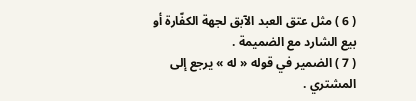( 6 ) مثل عتق العبد الآبق لجهة الكفّارة أو بيع الشارد مع الضميمة .
( 7 ) الضمير في قوله « له » يرجع إلى المشتري .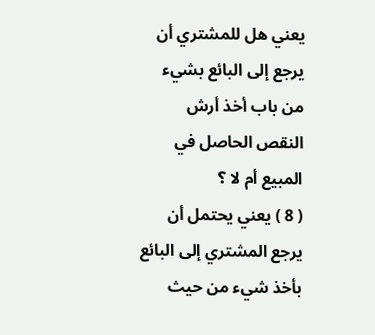يعني هل للمشتري أن يرجع إلى البائع بشيء من باب أخذ أرش النقص الحاصل في المبيع أم لا ؟
( 8 ) يعني يحتمل أن يرجع المشتري إلى البائع بأخذ شيء من حيث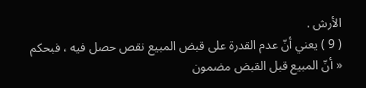الأرش .
( 9 ) يعني أنّ عدم القدرة على قبض المبيع نقص حصل فيه ، فبحكم « أنّ المبيع قبل القبض مضمون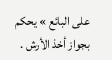على البائع » يحكم بجواز أخذ الأرش .